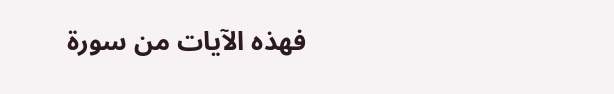فهذه الآيات من سورة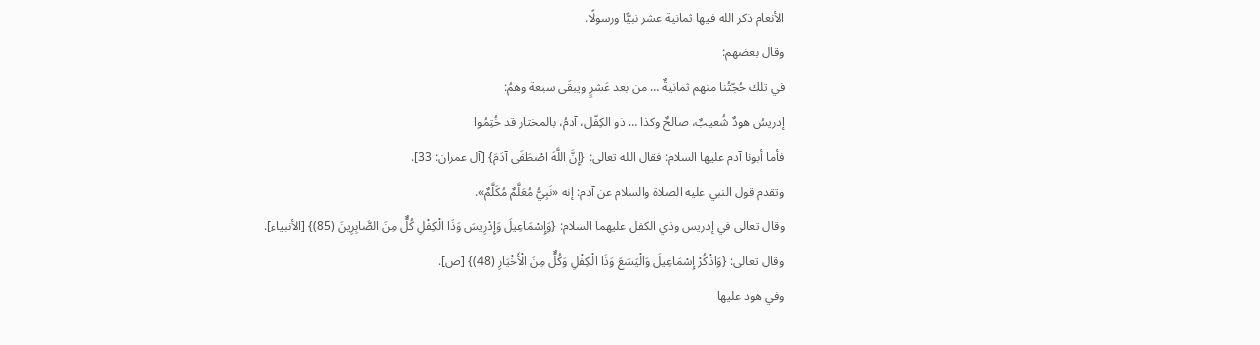الأنعام ذكر الله فيها ثمانية عشر نبيًّا ورسولًا.
وقال بعضهم:
في تلك حُجّتُنا منهم ثمانيةٌ … من بعد عَشرٍ ويبقَى سبعة وهمُ:
إدريسُ هودٌ شُعيبٌ، صالحٌ وكذا … ذو الكِفّل، آدمُ، بالمختار قد خُتِمُوا
فأما أبونا آدم عليها السلام: فقال الله تعالى: {إِنَّ اللَّهَ اصْطَفَى آدَمَ} [آل عمران: 33].
وتقدم قول النبي عليه الصلاة والسلام عن آدم: إنه «نَبِيُّ مُعَلَّمٌ مُكَلَّمٌ».
وقال تعالى في إدريس وذي الكفل عليهما السلام: {وَإِسْمَاعِيلَ وَإِدْرِيسَ وَذَا الْكِفْلِ كُلٌّ مِنَ الصَّابِرِينَ (85)} [الأنبياء].
وقال تعالى: {وَاذْكُرْ إِسْمَاعِيلَ وَالْيَسَعَ وَذَا الْكِفْلِ وَكُلٌّ مِنَ الْأَخْيَارِ (48)} [ص].
وفي هود عليها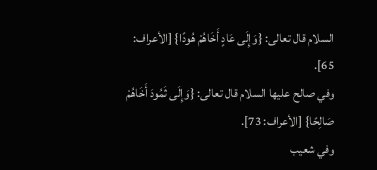السلام قال تعالى: {وَإِلَى عَادٍ أَخَاهُمْ هُودًا} [الأعراف: 65].
وفي صالح عليها السلام قال تعالى: {وَإِلَى ثَمُودَ أَخَاهُمْ صَالِحًا} [الأعراف: 73].
وفي شعيب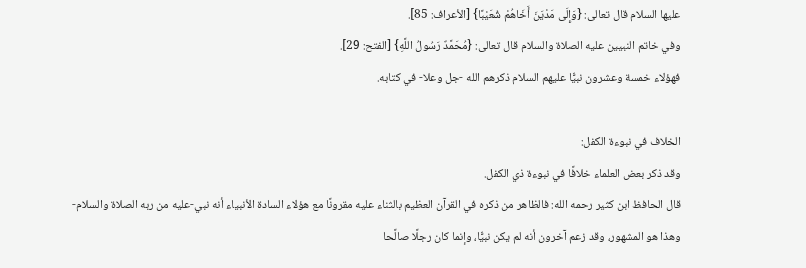عليها السلام قال تعالى: {وَإِلَى مَدْيَنَ أَخَاهُمْ شُعَيْبًا} [الأعراف: 85].
وفي خاتم النبيين عليه الصلاة والسلام قال تعالى: {مُحَمَّدٌ رَسُولُ اللَّهِ} [الفتح: 29].
فهؤلاء خمسة وعشرون نبيًّا عليهم السلام ذكرهم الله -جل وعلا- في كتابه.

الخلاف في نبوءة الكفل:
وقد ذكر بعض العلماء خلافًا في نبوءة ذي الكفل.
قال الحافظ ابن كثير رحمه الله: فالظاهر من ذكره في القرآن العظيم بالثناء عليه مقرونًا مع هؤلاء السادة الأنبياء أنه نبي-عليه من ربه الصلاة والسلام-وهذا هو المشهور، وقد زعم آخرون أنه لم يكن نبيًّا، وإنما كان رجلًا صالًحا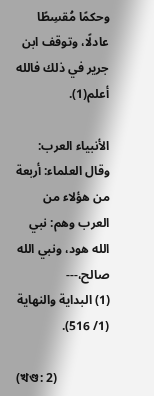وحكمًا مُقسِطًا عادلًا، وتوقف ابن جرير في ذلك فالله أعلم(1).

الأنبياء العرب:
وقال العلماء: أربعة من هؤلاء من العرب وهم: نبي الله هود، ونبي الله صالح،---
(1) البداية والنهاية (1/ 516).

(খণ্ড: 2)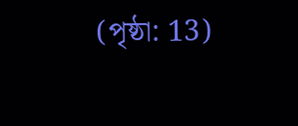(পৃষ্ঠা: 13)